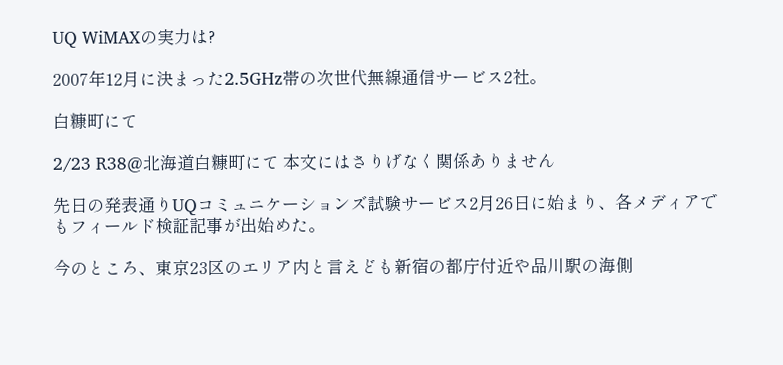UQ WiMAXの実力は?

2007年12月に決まった2.5GHz帯の次世代無線通信サービス2社。

白糠町にて

2/23 R38@北海道白糠町にて 本文にはさりげなく関係ありません

先日の発表通りUQコミュニケーションズ試験サービス2月26日に始まり、各メディアでもフィールド検証記事が出始めた。

今のところ、東京23区のエリア内と言えども新宿の都庁付近や品川駅の海側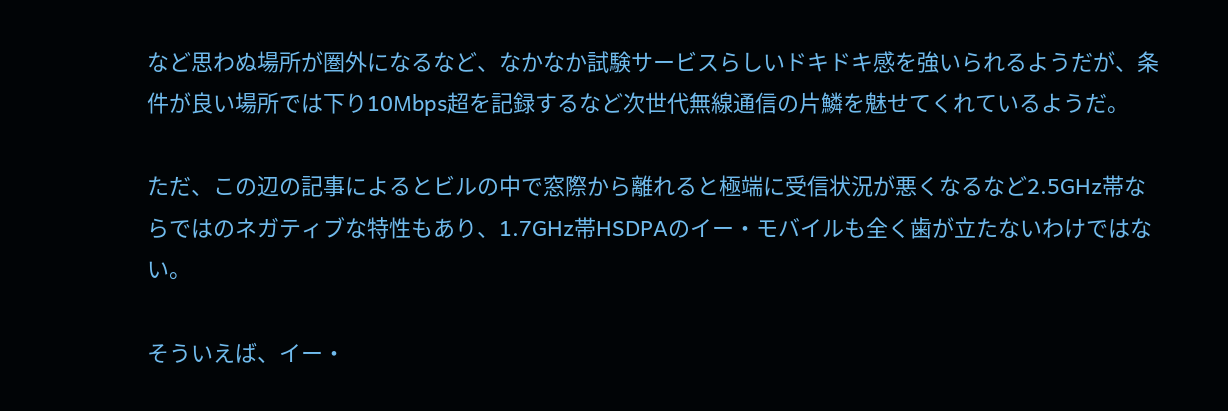など思わぬ場所が圏外になるなど、なかなか試験サービスらしいドキドキ感を強いられるようだが、条件が良い場所では下り10Mbps超を記録するなど次世代無線通信の片鱗を魅せてくれているようだ。

ただ、この辺の記事によるとビルの中で窓際から離れると極端に受信状況が悪くなるなど2.5GHz帯ならではのネガティブな特性もあり、1.7GHz帯HSDPAのイー・モバイルも全く歯が立たないわけではない。

そういえば、イー・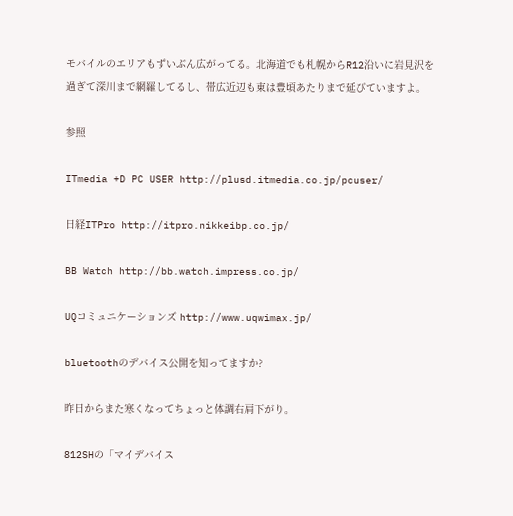モバイルのエリアもずいぶん広がってる。北海道でも札幌からR12沿いに岩見沢を過ぎて深川まで網羅してるし、帯広近辺も東は豊頃あたりまで延びていますよ。

参照

ITmedia +D PC USER http://plusd.itmedia.co.jp/pcuser/

日経ITPro http://itpro.nikkeibp.co.jp/

BB Watch http://bb.watch.impress.co.jp/

UQコミュニケーションズ http://www.uqwimax.jp/

bluetoothのデバイス公開を知ってますか?

昨日からまた寒くなってちょっと体調右肩下がり。

812SHの「マイデバイス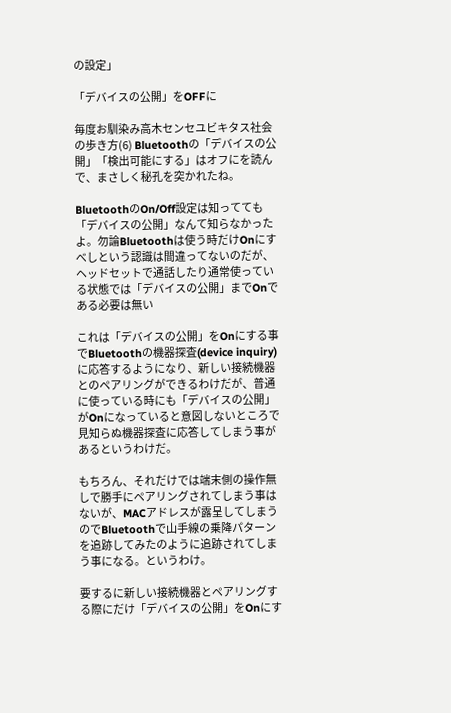の設定」

「デバイスの公開」をOFFに

毎度お馴染み高木センセユビキタス社会の歩き方(6) Bluetoothの「デバイスの公開」「検出可能にする」はオフにを読んで、まさしく秘孔を突かれたね。

BluetoothのOn/Off設定は知ってても「デバイスの公開」なんて知らなかったよ。勿論Bluetoothは使う時だけOnにすべしという認識は間違ってないのだが、ヘッドセットで通話したり通常使っている状態では「デバイスの公開」までOnである必要は無い

これは「デバイスの公開」をOnにする事でBluetoothの機器探査(device inquiry)に応答するようになり、新しい接続機器とのペアリングができるわけだが、普通に使っている時にも「デバイスの公開」がOnになっていると意図しないところで見知らぬ機器探査に応答してしまう事があるというわけだ。

もちろん、それだけでは端末側の操作無しで勝手にペアリングされてしまう事はないが、MACアドレスが露呈してしまうのでBluetoothで山手線の乗降パターンを追跡してみたのように追跡されてしまう事になる。というわけ。

要するに新しい接続機器とペアリングする際にだけ「デバイスの公開」をOnにす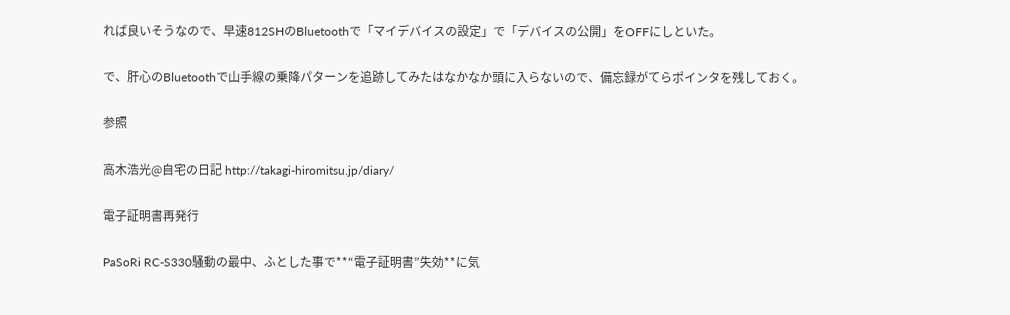れば良いそうなので、早速812SHのBluetoothで「マイデバイスの設定」で「デバイスの公開」をOFFにしといた。

で、肝心のBluetoothで山手線の乗降パターンを追跡してみたはなかなか頭に入らないので、備忘録がてらポインタを残しておく。

参照

高木浩光@自宅の日記 http://takagi-hiromitsu.jp/diary/

電子証明書再発行

PaSoRi RC-S330騒動の最中、ふとした事で**“電子証明書”失効**に気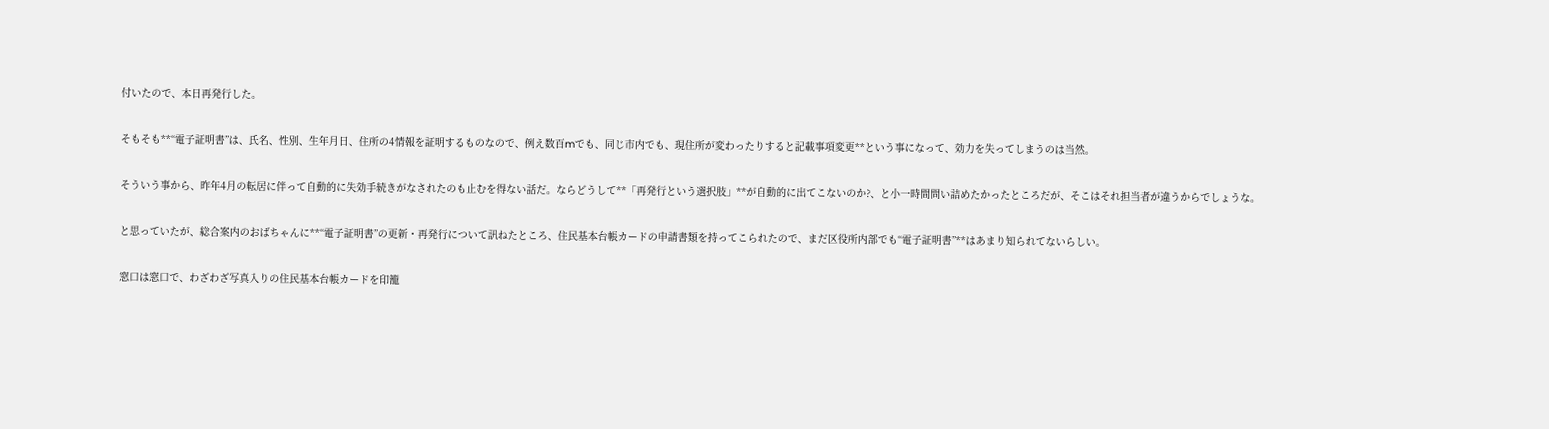付いたので、本日再発行した。

そもそも**“電子証明書”は、氏名、性別、生年月日、住所の4情報を証明するものなので、例え数百mでも、同じ市内でも、現住所が変わったりすると記載事項変更**という事になって、効力を失ってしまうのは当然。

そういう事から、昨年4月の転居に伴って自動的に失効手続きがなされたのも止むを得ない話だ。ならどうして**「再発行という選択肢」**が自動的に出てこないのか?、と小一時間問い詰めたかったところだが、そこはそれ担当者が違うからでしょうな。

と思っていたが、総合案内のおばちゃんに**“電子証明書”の更新・再発行について訊ねたところ、住民基本台帳カードの申請書類を持ってこられたので、まだ区役所内部でも“電子証明書”**はあまり知られてないらしい。

窓口は窓口で、わざわざ写真入りの住民基本台帳カードを印籠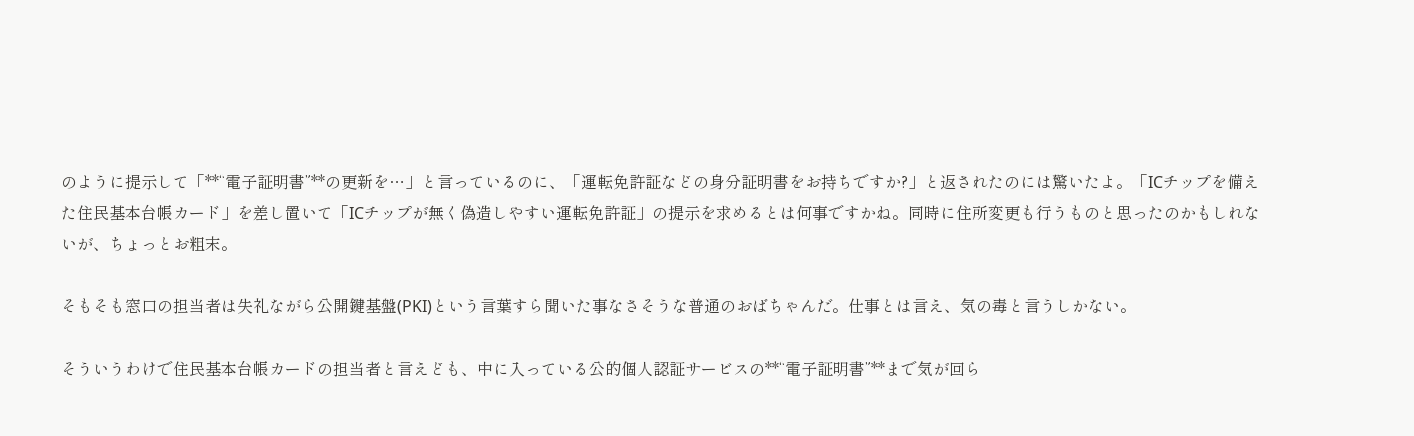のように提示して「**“電子証明書”**の更新を…」と言っているのに、「運転免許証などの身分証明書をお持ちですか?」と返されたのには驚いたよ。「ICチップを備えた住民基本台帳カード」を差し置いて「ICチップが無く偽造しやすい運転免許証」の提示を求めるとは何事ですかね。同時に住所変更も行うものと思ったのかもしれないが、ちょっとお粗末。

そもそも窓口の担当者は失礼ながら公開鍵基盤(PKI)という言葉すら聞いた事なさそうな普通のおばちゃんだ。仕事とは言え、気の毒と言うしかない。

そういうわけで住民基本台帳カードの担当者と言えども、中に入っている公的個人認証サービスの**“電子証明書”**まで気が回ら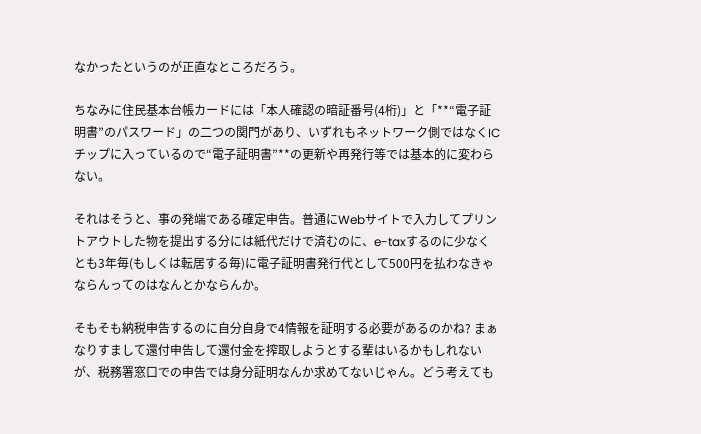なかったというのが正直なところだろう。

ちなみに住民基本台帳カードには「本人確認の暗証番号(4桁)」と「**“電子証明書”のパスワード」の二つの関門があり、いずれもネットワーク側ではなくICチップに入っているので“電子証明書”**の更新や再発行等では基本的に変わらない。

それはそうと、事の発端である確定申告。普通にWebサイトで入力してプリントアウトした物を提出する分には紙代だけで済むのに、e-taxするのに少なくとも3年毎(もしくは転居する毎)に電子証明書発行代として500円を払わなきゃならんってのはなんとかならんか。

そもそも納税申告するのに自分自身で4情報を証明する必要があるのかね? まぁなりすまして還付申告して還付金を搾取しようとする輩はいるかもしれないが、税務署窓口での申告では身分証明なんか求めてないじゃん。どう考えても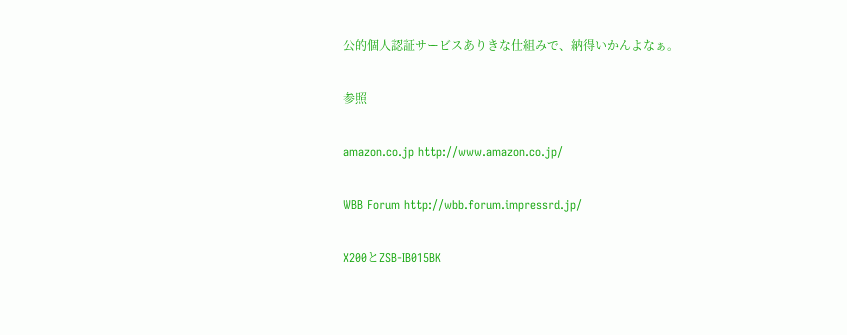公的個人認証サービスありきな仕組みで、納得いかんよなぁ。

参照

amazon.co.jp http://www.amazon.co.jp/

WBB Forum http://wbb.forum.impressrd.jp/

X200とZSB-IB015BK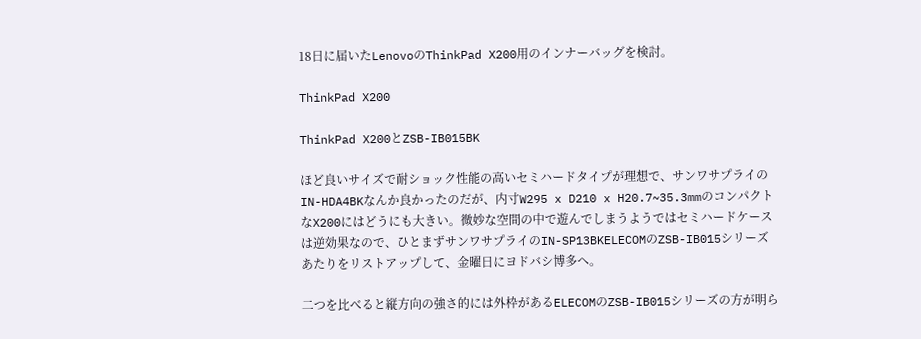18日に届いたLenovoのThinkPad X200用のインナーバッグを検討。

ThinkPad X200

ThinkPad X200とZSB-IB015BK

ほど良いサイズで耐ショック性能の高いセミハードタイプが理想で、サンワサプライのIN-HDA4BKなんか良かったのだが、内寸W295 x D210 x H20.7~35.3mmのコンパクトなX200にはどうにも大きい。微妙な空間の中で遊んでしまうようではセミハードケースは逆効果なので、ひとまずサンワサプライのIN-SP13BKELECOMのZSB-IB015シリーズあたりをリストアップして、金曜日にヨドバシ博多へ。

二つを比べると縦方向の強さ的には外枠があるELECOMのZSB-IB015シリーズの方が明ら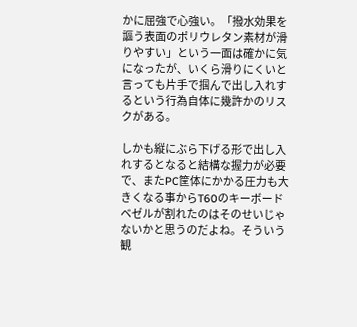かに屈強で心強い。「撥水効果を謳う表面のポリウレタン素材が滑りやすい」という一面は確かに気になったが、いくら滑りにくいと言っても片手で掴んで出し入れするという行為自体に幾許かのリスクがある。

しかも縦にぶら下げる形で出し入れするとなると結構な握力が必要で、またPC筐体にかかる圧力も大きくなる事からT60のキーボードベゼルが割れたのはそのせいじゃないかと思うのだよね。そういう観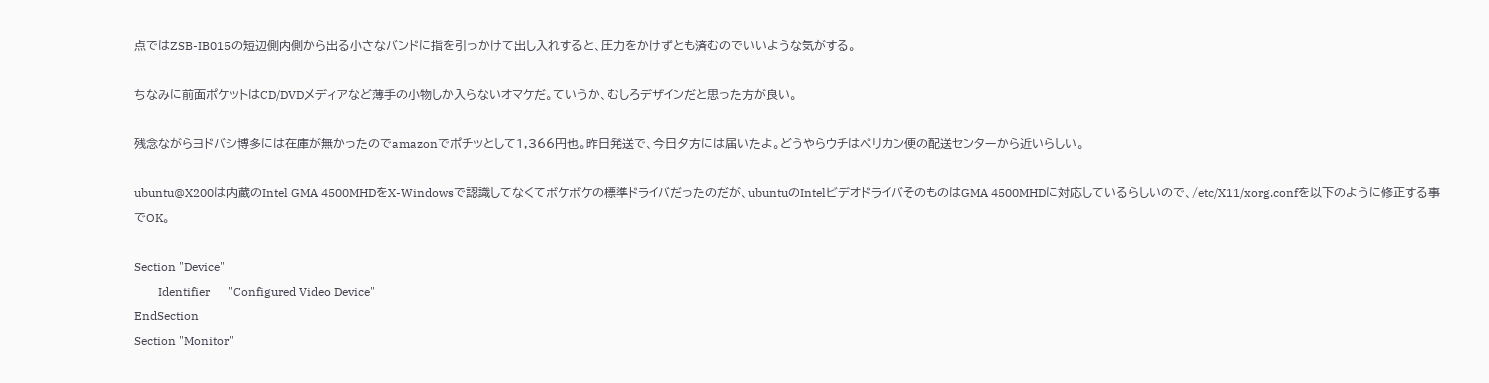点ではZSB-IB015の短辺側内側から出る小さなバンドに指を引っかけて出し入れすると、圧力をかけずとも済むのでいいような気がする。

ちなみに前面ポケットはCD/DVDメディアなど薄手の小物しか入らないオマケだ。ていうか、むしろデザインだと思った方が良い。

残念ながらヨドバシ博多には在庫が無かったのでamazonでポチッとして1,366円也。昨日発送で、今日夕方には届いたよ。どうやらウチはペリカン便の配送センターから近いらしい。

ubuntu@X200は内蔵のIntel GMA 4500MHDをX-Windowsで認識してなくてボケボケの標準ドライバだったのだが、ubuntuのIntelビデオドライバそのものはGMA 4500MHDに対応しているらしいので、/etc/X11/xorg.confを以下のように修正する事でOK。

Section "Device"
        Identifier      "Configured Video Device"
EndSection
Section "Monitor"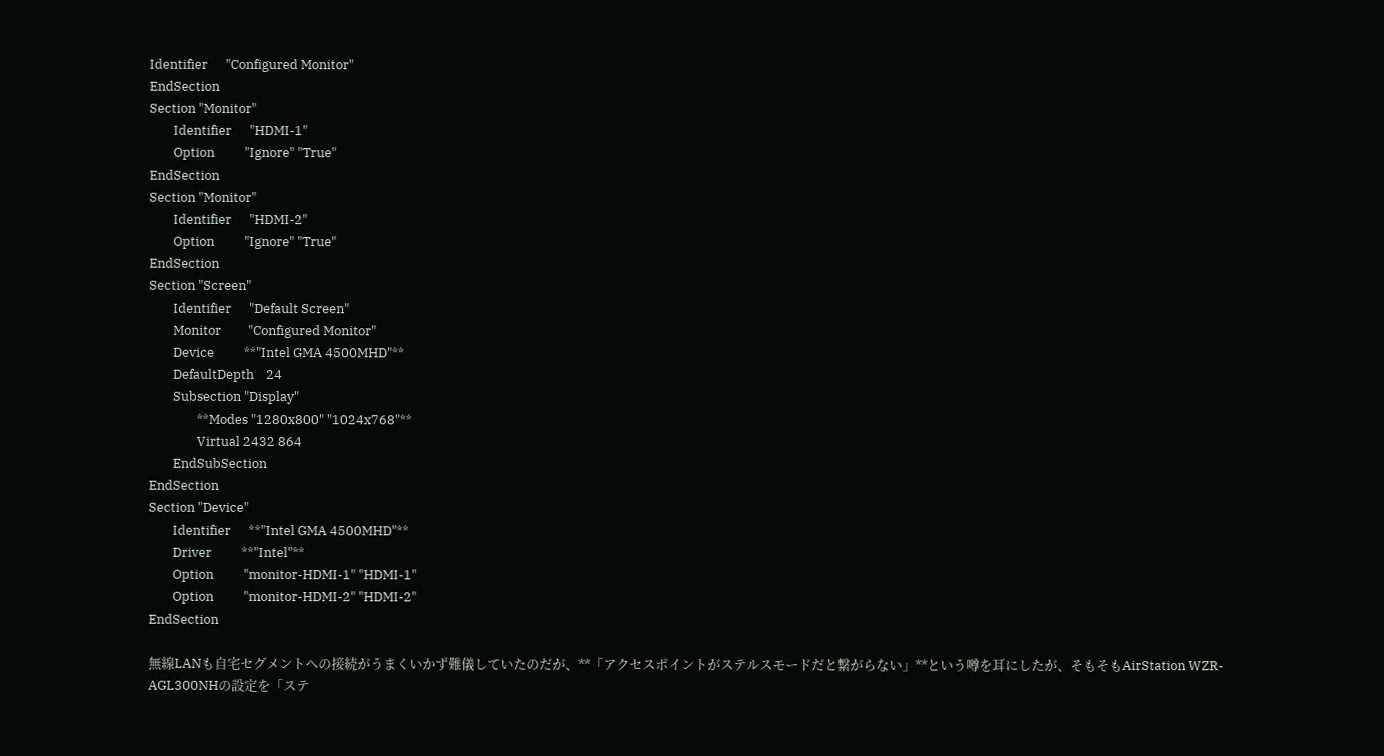Identifier      "Configured Monitor"
EndSection
Section "Monitor"
        Identifier      "HDMI-1"
        Option          "Ignore" "True"
EndSection
Section "Monitor"
        Identifier      "HDMI-2"
        Option          "Ignore" "True"
EndSection
Section "Screen"
        Identifier      "Default Screen"
        Monitor         "Configured Monitor"
        Device          **"Intel GMA 4500MHD"**
        DefaultDepth    24
        Subsection "Display"
                **Modes "1280x800" "1024x768"**
                Virtual 2432 864
        EndSubSection
EndSection
Section "Device"
        Identifier      **"Intel GMA 4500MHD"**
        Driver          **"Intel"**
        Option          "monitor-HDMI-1" "HDMI-1"
        Option          "monitor-HDMI-2" "HDMI-2"
EndSection

無線LANも自宅セグメントへの接続がうまくいかず難儀していたのだが、**「アクセスポイントがステルスモードだと繋がらない」**という噂を耳にしたが、そもそもAirStation WZR-AGL300NHの設定を「ステ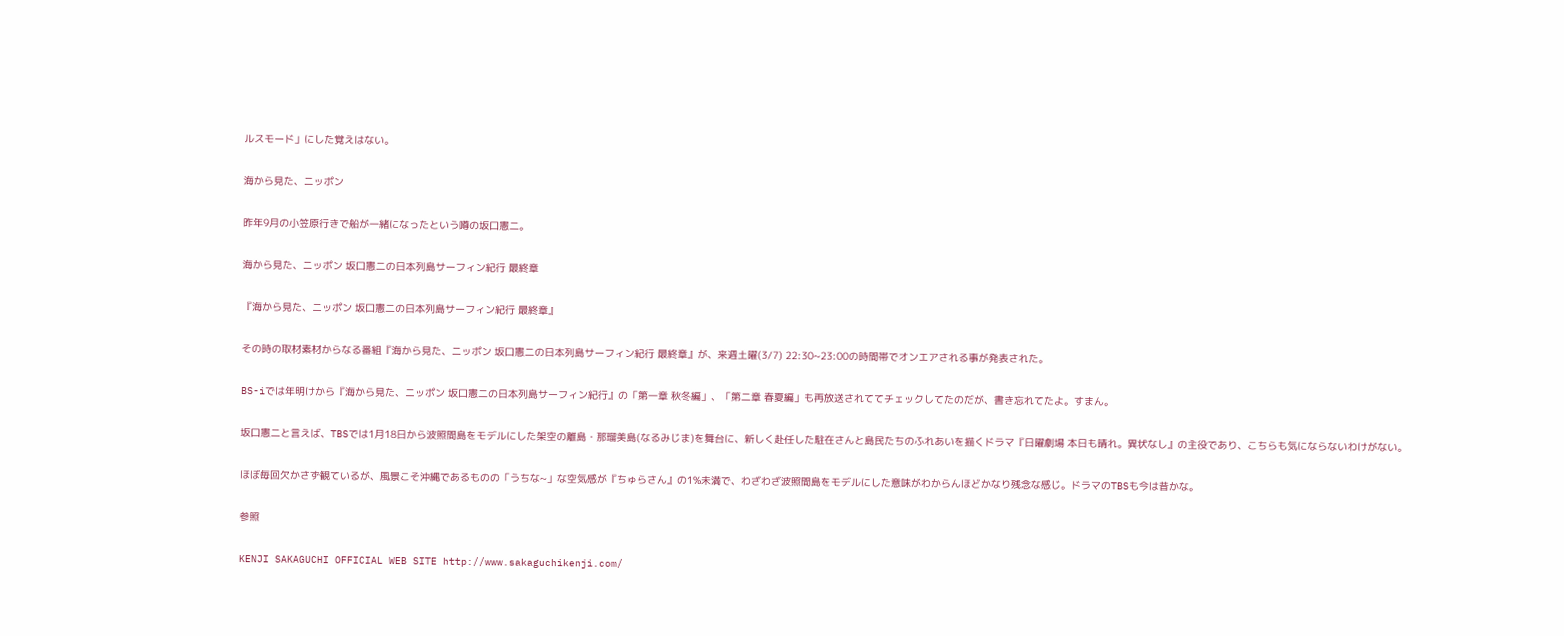ルスモード」にした覚えはない。

海から見た、ニッポン

昨年9月の小笠原行きで船が一緒になったという噂の坂口憲二。

海から見た、ニッポン 坂口憲二の日本列島サーフィン紀行 最終章

『海から見た、ニッポン 坂口憲二の日本列島サーフィン紀行 最終章』

その時の取材素材からなる番組『海から見た、ニッポン 坂口憲二の日本列島サーフィン紀行 最終章』が、来週土曜(3/7) 22:30~23:00の時間帯でオンエアされる事が発表された。

BS-iでは年明けから『海から見た、ニッポン 坂口憲二の日本列島サーフィン紀行』の「第一章 秋冬編」、「第二章 春夏編」も再放送されててチェックしてたのだが、書き忘れてたよ。すまん。

坂口憲二と言えば、TBSでは1月18日から波照間島をモデルにした架空の離島・那瑠美島(なるみじま)を舞台に、新しく赴任した駐在さんと島民たちのふれあいを描くドラマ『日曜劇場 本日も晴れ。異状なし』の主役であり、こちらも気にならないわけがない。

ほぼ毎回欠かさず観ているが、風景こそ沖縄であるものの「うちな~」な空気感が『ちゅらさん』の1%未満で、わざわざ波照間島をモデルにした意味がわからんほどかなり残念な感じ。ドラマのTBSも今は昔かな。

参照

KENJI SAKAGUCHI OFFICIAL WEB SITE http://www.sakaguchikenji.com/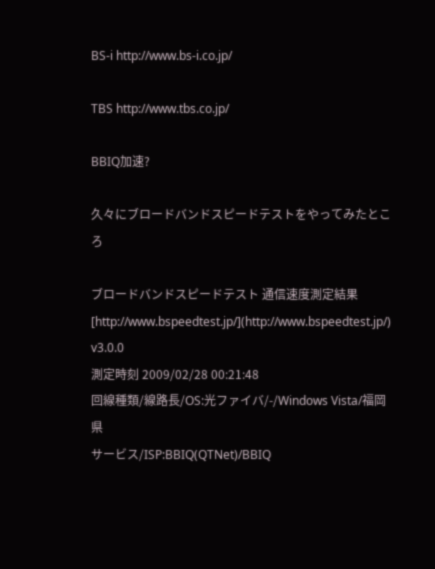BS-i http://www.bs-i.co.jp/

TBS http://www.tbs.co.jp/

BBIQ加速?

久々にブロードバンドスピードテストをやってみたところ

ブロードバンドスピードテスト 通信速度測定結果
[http://www.bspeedtest.jp/](http://www.bspeedtest.jp/) v3.0.0
測定時刻 2009/02/28 00:21:48
回線種類/線路長/OS:光ファイバ/-/Windows Vista/福岡県
サービス/ISP:BBIQ(QTNet)/BBIQ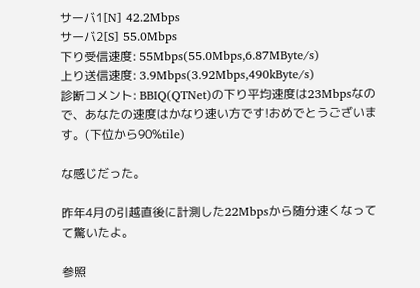サーバ1[N] 42.2Mbps
サーバ2[S] 55.0Mbps
下り受信速度: 55Mbps(55.0Mbps,6.87MByte/s)
上り送信速度: 3.9Mbps(3.92Mbps,490kByte/s)
診断コメント: BBIQ(QTNet)の下り平均速度は23Mbpsなので、あなたの速度はかなり速い方です!おめでとうございます。(下位から90%tile)

な感じだった。

昨年4月の引越直後に計測した22Mbpsから随分速くなってて驚いたよ。

参照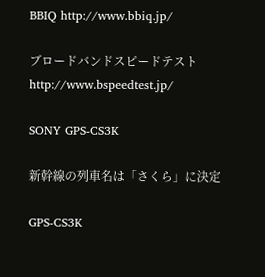BBIQ http://www.bbiq.jp/

ブロードバンドスピードテスト http://www.bspeedtest.jp/

SONY GPS-CS3K

新幹線の列車名は「さくら」に決定

GPS-CS3K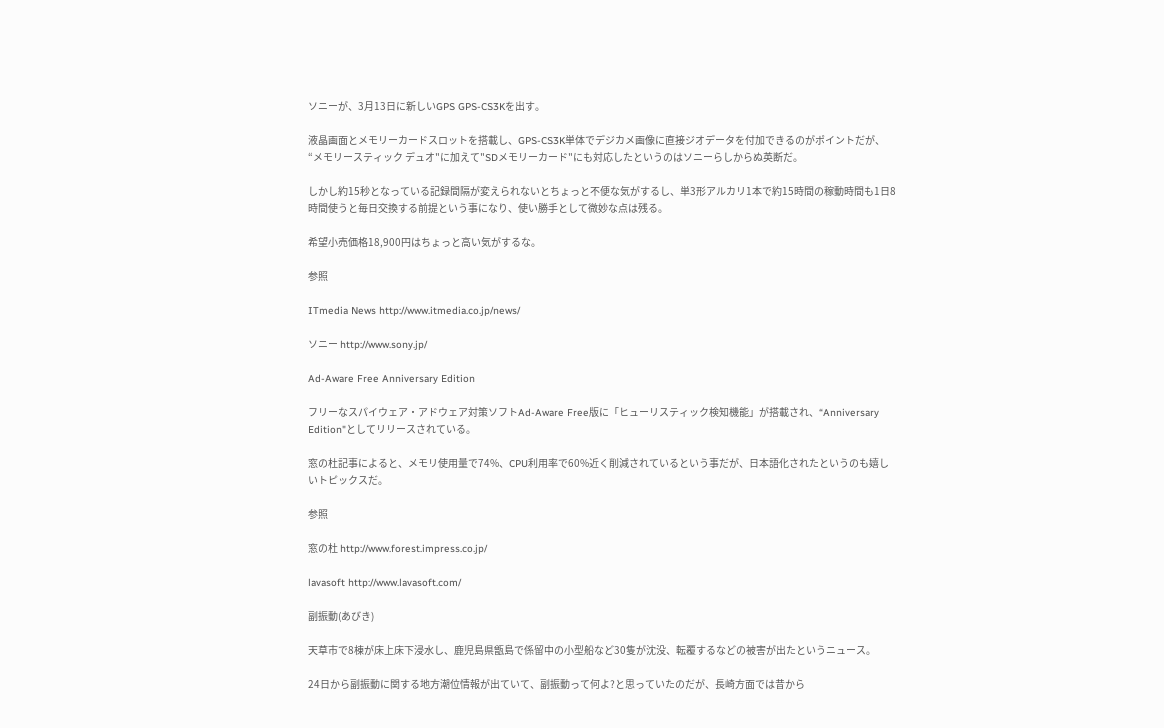ソニーが、3月13日に新しいGPS GPS-CS3Kを出す。

液晶画面とメモリーカードスロットを搭載し、GPS-CS3K単体でデジカメ画像に直接ジオデータを付加できるのがポイントだが、“メモリースティック デュオ"に加えて"SDメモリーカード"にも対応したというのはソニーらしからぬ英断だ。

しかし約15秒となっている記録間隔が変えられないとちょっと不便な気がするし、単3形アルカリ1本で約15時間の稼動時間も1日8時間使うと毎日交換する前提という事になり、使い勝手として微妙な点は残る。

希望小売価格18,900円はちょっと高い気がするな。

参照

ITmedia News http://www.itmedia.co.jp/news/

ソニー http://www.sony.jp/

Ad-Aware Free Anniversary Edition

フリーなスパイウェア・アドウェア対策ソフトAd-Aware Free版に「ヒューリスティック検知機能」が搭載され、“Anniversary Edition"としてリリースされている。

窓の杜記事によると、メモリ使用量で74%、CPU利用率で60%近く削減されているという事だが、日本語化されたというのも嬉しいトピックスだ。

参照

窓の杜 http://www.forest.impress.co.jp/

lavasoft http://www.lavasoft.com/

副振動(あびき)

天草市で8棟が床上床下浸水し、鹿児島県甑島で係留中の小型船など30隻が沈没、転覆するなどの被害が出たというニュース。

24日から副振動に関する地方潮位情報が出ていて、副振動って何よ?と思っていたのだが、長崎方面では昔から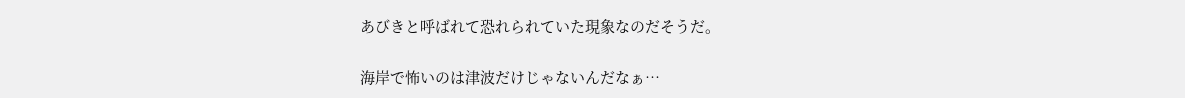あびきと呼ばれて恐れられていた現象なのだそうだ。

海岸で怖いのは津波だけじゃないんだなぁ…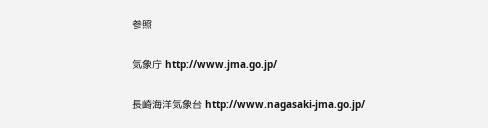参照

気象庁 http://www.jma.go.jp/

長崎海洋気象台 http://www.nagasaki-jma.go.jp/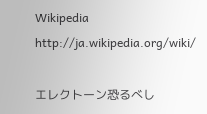Wikipedia http://ja.wikipedia.org/wiki/

エレクトーン恐るべし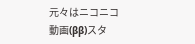元々はニコニコ動画(ββ)スタ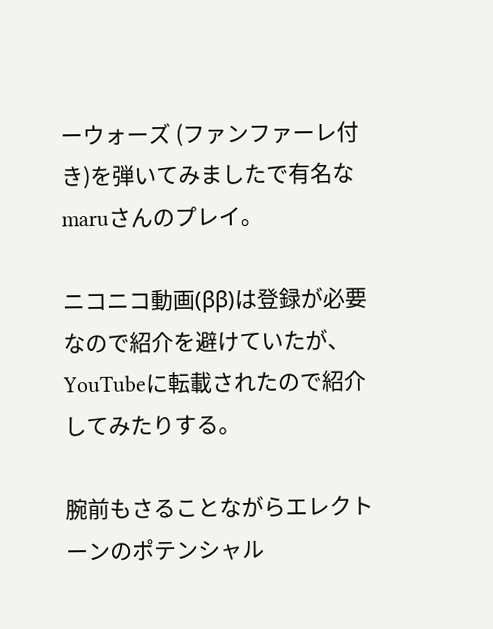ーウォーズ (ファンファーレ付き)を弾いてみましたで有名なmaruさんのプレイ。

ニコニコ動画(ββ)は登録が必要なので紹介を避けていたが、YouTubeに転載されたので紹介してみたりする。

腕前もさることながらエレクトーンのポテンシャル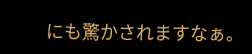にも驚かされますなぁ。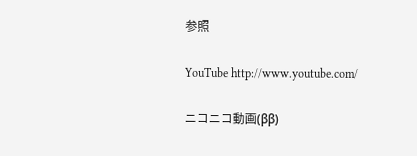参照

YouTube http://www.youtube.com/

ニコニコ動画(ββ)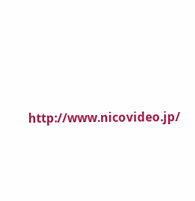http://www.nicovideo.jp/